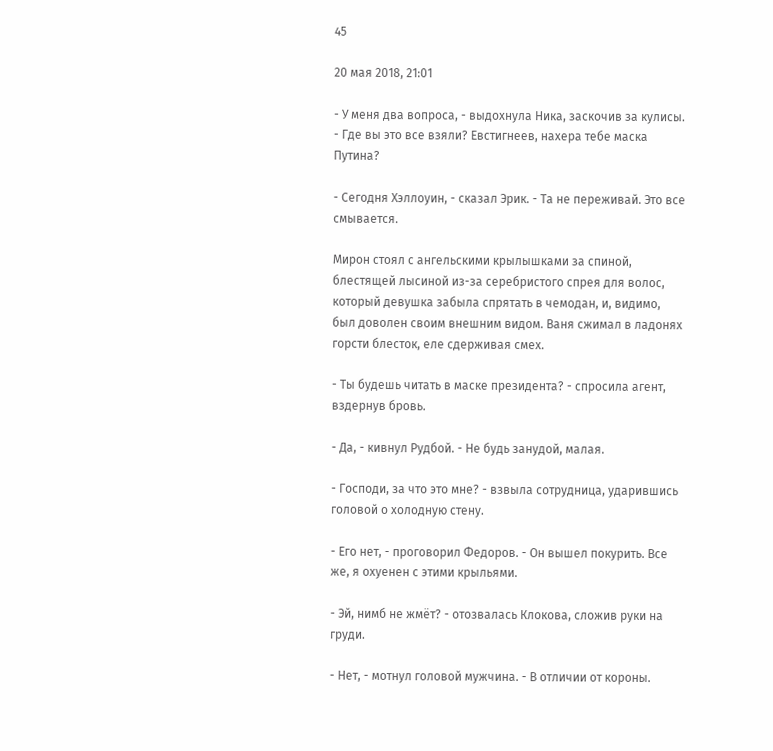45

20 мая 2018, 21:01

- У меня два вопроса, - выдохнула Ника, заскочив за кулисы. - Где вы это все взяли? Евстигнеев, нахера тебе маска Путина?

- Сегодня Хэллоуин, - сказал Эрик. - Та не переживай. Это все смывается.

Мирон стоял с ангельскими крылышками за спиной, блестящей лысиной из-за серебристого спрея для волос, который девушка забыла спрятать в чемодан, и, видимо, был доволен своим внешним видом. Ваня сжимал в ладонях горсти блесток, еле сдерживая смех.

- Ты будешь читать в маске президента? - спросила агент, вздернув бровь.

- Да, - кивнул Рудбой. - Не будь занудой, малая.

- Господи, за что это мне? - взвыла сотрудница, ударившись головой о холодную стену.

- Его нет, - проговорил Федоров. - Он вышел покурить. Все же, я охуенен с этими крыльями.

- Эй, нимб не жмёт? - отозвалась Клокова, сложив руки на груди.

- Нет, - мотнул головой мужчина. - В отличии от короны.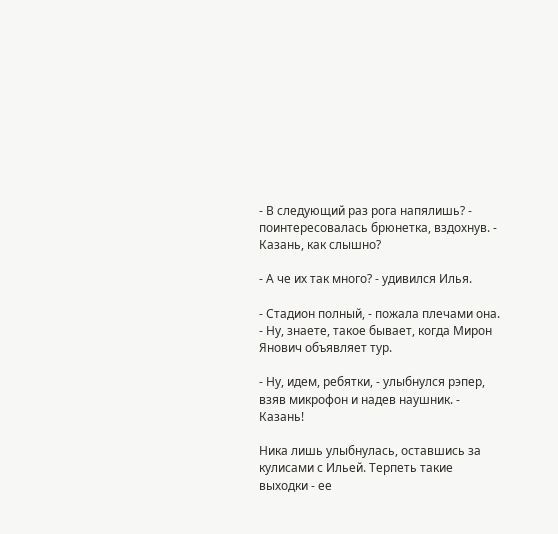- В следующий раз рога напялишь? - поинтересовалась брюнетка, вздохнув. - Казань, как слышно?

- А че их так много? - удивился Илья.

- Стадион полный, - пожала плечами она. - Ну, знаете, такое бывает, когда Мирон Янович объявляет тур.

- Ну, идем, ребятки, - улыбнулся рэпер, взяв микрофон и надев наушник. - Казань!

Ника лишь улыбнулась, оставшись за кулисами с Ильей. Терпеть такие выходки - ее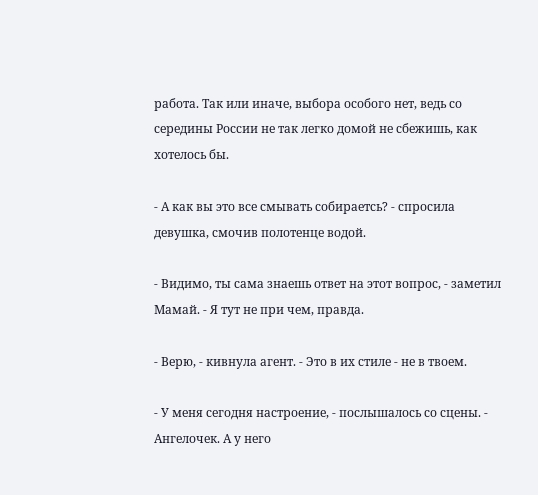работа. Так или иначе, выбора особого нет, ведь со середины России не так легко домой не сбежишь, как хотелось бы.

- А как вы это все смывать собираетсь? - спросила девушка, смочив полотенце водой.

- Видимо, ты сама знаешь ответ на этот вопрос, - заметил Мамай. - Я тут не при чем, правда.

- Верю, - кивнула агент. - Это в их стиле - не в твоем.

- У меня сегодня настроение, - послышалось со сцены. - Ангелочек. А у него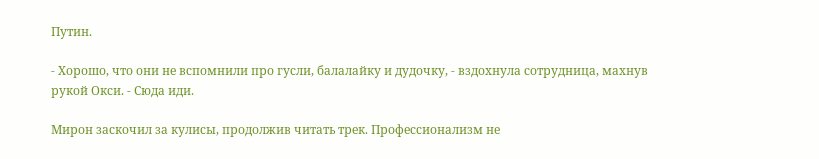Путин.

- Хорошо, что они не вспомнили про гусли, балалайку и дудочку, - вздохнула сотрудница, махнув рукой Окси. - Сюда иди.

Мирон заскочил за кулисы, продолжив читать трек. Профессионализм не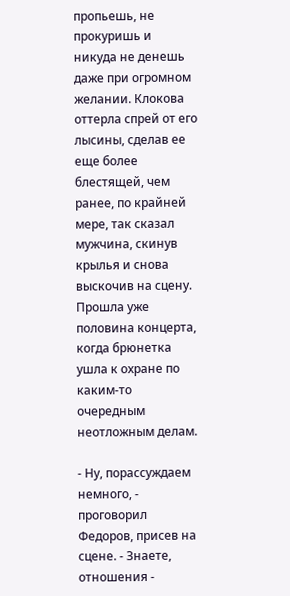пропьешь, не прокуришь и никуда не денешь даже при огромном желании. Клокова оттерла спрей от его лысины, сделав ее еще более блестящей, чем ранее, по крайней мере, так сказал мужчина, скинув крылья и снова выскочив на сцену. Прошла уже половина концерта, когда брюнетка ушла к охране по каким-то очередным неотложным делам.

- Ну, порассуждаем немного, - проговорил Федоров, присев на сцене. - Знаете, отношения -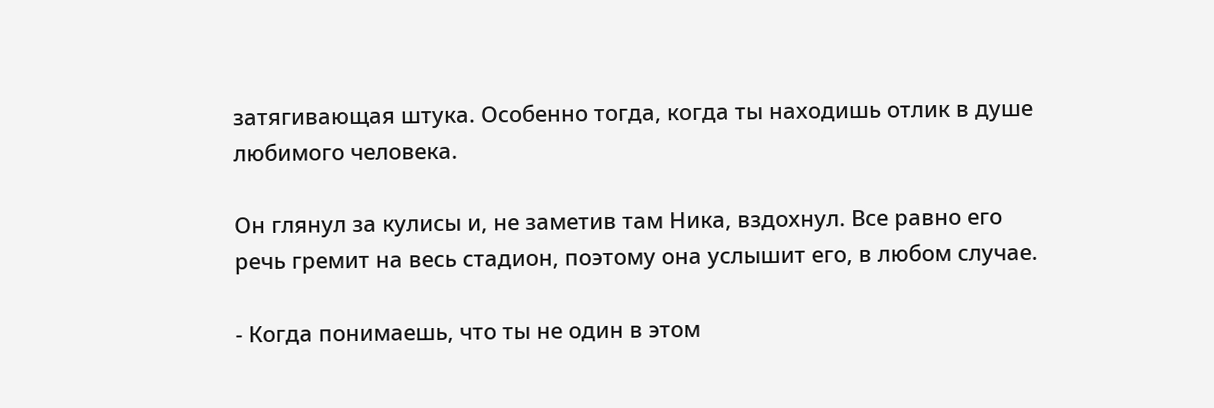затягивающая штука. Особенно тогда, когда ты находишь отлик в душе любимого человека.

Он глянул за кулисы и, не заметив там Ника, вздохнул. Все равно его речь гремит на весь стадион, поэтому она услышит его, в любом случае.

- Когда понимаешь, что ты не один в этом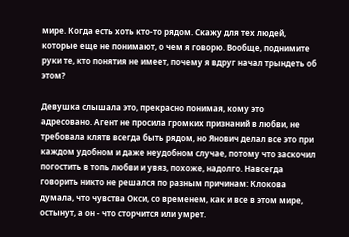мире. Когда есть хоть кто-то рядом. Скажу для тех людей, которые еще не понимают, о чем я говорю. Вообще, поднимите руки те, кто понятия не имеет, почему я вдруг начал трындеть об этом?

Девушка слышала это, прекрасно понимая, кому это адресовано. Агент не просила громких признаний в любви, не требовала клятв всегда быть рядом, но Янович делал все это при каждом удобном и даже неудобном случае, потому что заскочил погостить в топь любви и увяз, похоже, надолго. Навсегда говорить никто не решался по разным причинам: Клокова думала, что чувства Окси, со временем, как и все в этом мире, остынут, а он - что сторчится или умрет.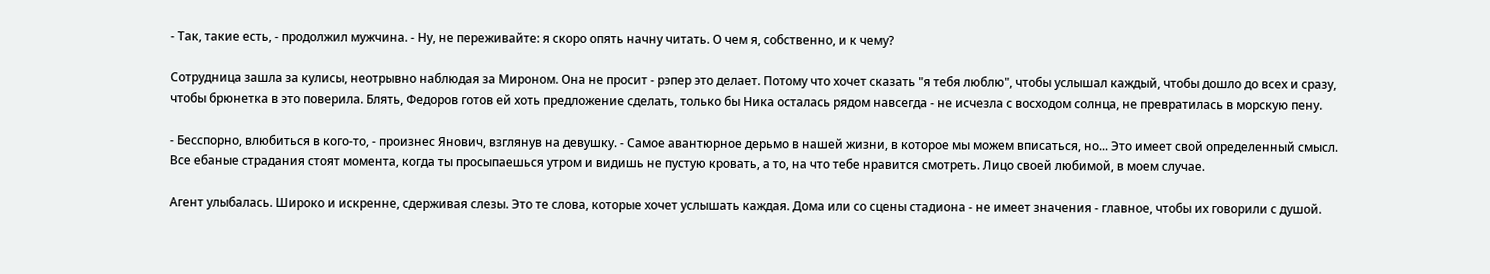- Так, такие есть, - продолжил мужчина. - Ну, не переживайте: я скоро опять начну читать. О чем я, собственно, и к чему?

Сотрудница зашла за кулисы, неотрывно наблюдая за Мироном. Она не просит - рэпер это делает. Потому что хочет сказать "я тебя люблю", чтобы услышал каждый, чтобы дошло до всех и сразу, чтобы брюнетка в это поверила. Блять, Федоров готов ей хоть предложение сделать, только бы Ника осталась рядом навсегда - не исчезла с восходом солнца, не превратилась в морскую пену.

- Бесспорно, влюбиться в кого-то, - произнес Янович, взглянув на девушку. - Самое авантюрное дерьмо в нашей жизни, в которое мы можем вписаться, но... Это имеет свой определенный смысл. Все ебаные страдания стоят момента, когда ты просыпаешься утром и видишь не пустую кровать, а то, на что тебе нравится смотреть. Лицо своей любимой, в моем случае.

Агент улыбалась. Широко и искренне, сдерживая слезы. Это те слова, которые хочет услышать каждая. Дома или со сцены стадиона - не имеет значения - главное, чтобы их говорили с душой.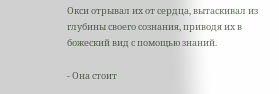Окси отрывал их от сердца, вытаскивал из глубины своего сознания, приводя их в божеский вид с помощью знаний.

- Она стоит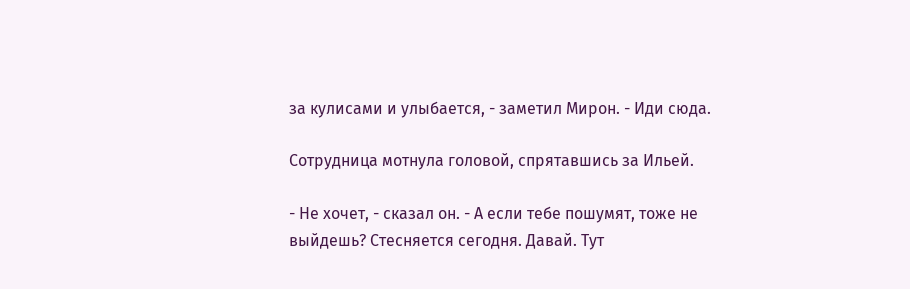за кулисами и улыбается, - заметил Мирон. - Иди сюда.

Сотрудница мотнула головой, спрятавшись за Ильей.

- Не хочет, - сказал он. - А если тебе пошумят, тоже не выйдешь? Стесняется сегодня. Давай. Тут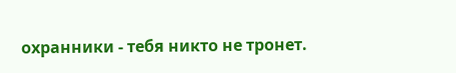охранники - тебя никто не тронет.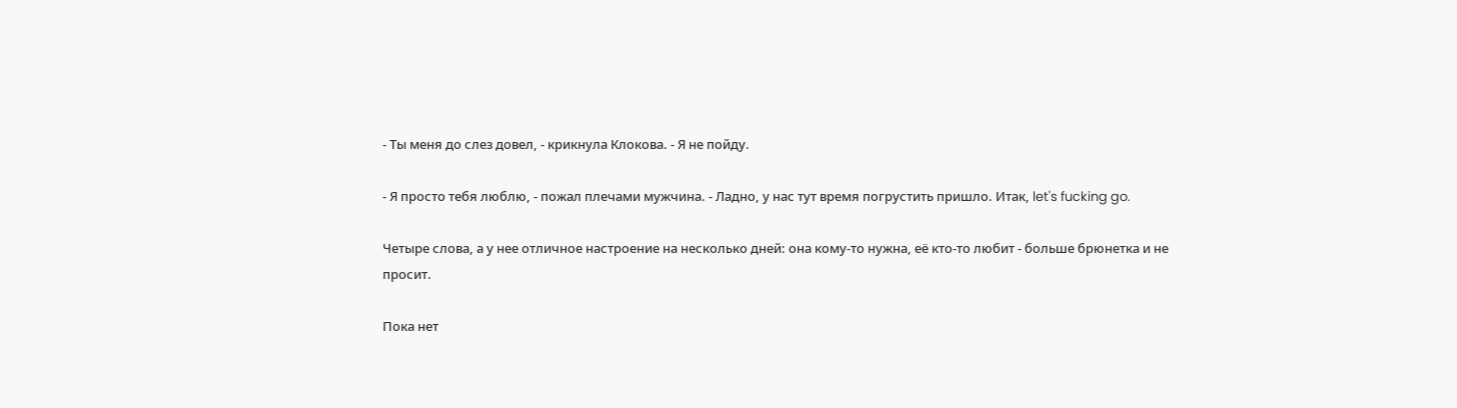- Ты меня до слез довел, - крикнула Клокова. - Я не пойду.

- Я просто тебя люблю, - пожал плечами мужчина. - Ладно, у нас тут время погрустить пришло. Итак, let's fucking go.

Четыре слова, а у нее отличное настроение на несколько дней: она кому-то нужна, её кто-то любит - больше брюнетка и не просит.

Пока нет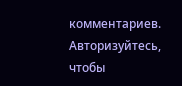комментариев. Авторизуйтесь, чтобы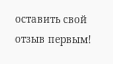оставить свой отзыв первым!